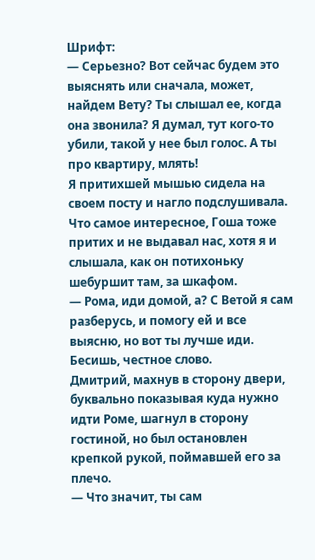Шрифт:
— Серьезно? Вот сейчас будем это выяснять или сначала, может, найдем Вету? Ты слышал ее, когда она звонила? Я думал, тут кого-то убили, такой у нее был голос. А ты про квартиру, млять!
Я притихшей мышью сидела на своем посту и нагло подслушивала. Что самое интересное, Гоша тоже притих и не выдавал нас, хотя я и слышала, как он потихоньку шебуршит там, за шкафом.
— Рома, иди домой, а? С Ветой я сам разберусь, и помогу ей и все выясню, но вот ты лучше иди. Бесишь, честное слово.
Дмитрий, махнув в сторону двери, буквально показывая куда нужно идти Роме, шагнул в сторону гостиной, но был остановлен крепкой рукой, поймавшей его за плечо.
— Что значит, ты сам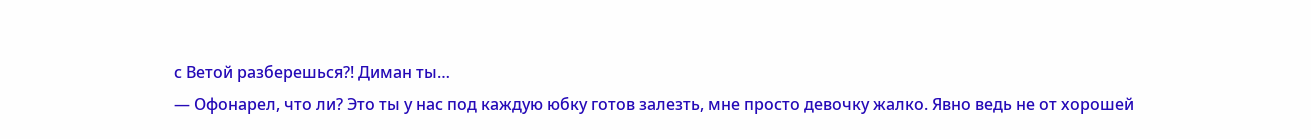с Ветой разберешься?! Диман ты…
— Офонарел, что ли? Это ты у нас под каждую юбку готов залезть, мне просто девочку жалко. Явно ведь не от хорошей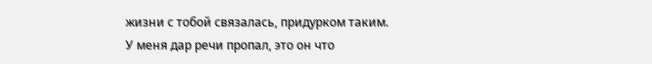жизни с тобой связалась, придурком таким.
У меня дар речи пропал, это он что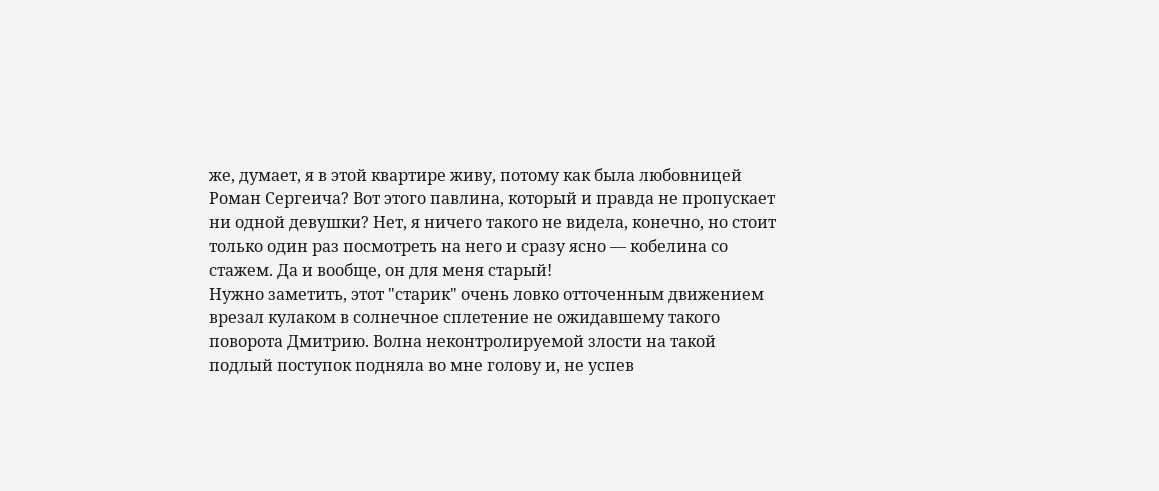же, думает, я в этой квартире живу, потому как была любовницей Роман Сергеича? Вот этого павлина, который и правда не пропускает ни одной девушки? Нет, я ничего такого не видела, конечно, но стоит только один раз посмотреть на него и сразу ясно — кобелина со стажем. Да и вообще, он для меня старый!
Нужно заметить, этот "старик" очень ловко отточенным движением врезал кулаком в солнечное сплетение не ожидавшему такого поворота Дмитрию. Волна неконтролируемой злости на такой подлый поступок подняла во мне голову и, не успев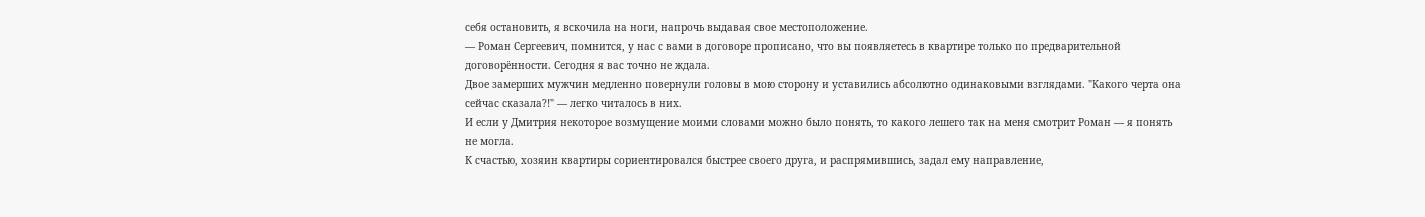себя остановить, я вскочила на ноги, напрочь выдавая свое местоположение.
— Роман Сергеевич, помнится, у нас с вами в договоре прописано, что вы появляетесь в квартире только по предварительной договорённости. Сегодня я вас точно не ждала.
Двое замерших мужчин медленно повернули головы в мою сторону и уставились абсолютно одинаковыми взглядами. "Какого черта она сейчас сказала?!" — легко читалось в них.
И если у Дмитрия некоторое возмущение моими словами можно было понять, то какого лешего так на меня смотрит Роман — я понять не могла.
К счастью, хозяин квартиры сориентировался быстрее своего друга, и распрямившись, задал ему направление,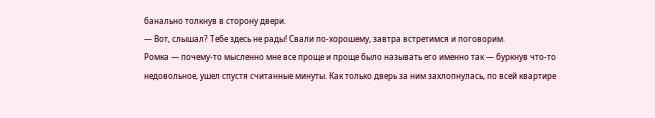банально толкнув в сторону двери.
— Вот, слышал? Тебе здесь не рады! Свали по-хорошему, завтра встретимся и поговорим.
Ромка — почему-то мысленно мне все проще и проще было называть его именно так — буркнув что-то недовольное, ушел спустя считанные минуты. Как только дверь за ним захлопнулась, по всей квартире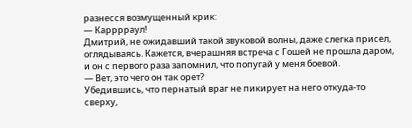разнесся возмущенный крик:
— Карррраул!
Дмитрий, не ожидавший такой звуковой волны, даже слегка присел, оглядываясь. Кажется, вчерашняя встреча с Гошей не прошла даром, и он с первого раза запомнил, что попугай у меня боевой.
— Вет, это чего он так орет?
Убедившись, что пернатый враг не пикирует на него откуда-то сверху,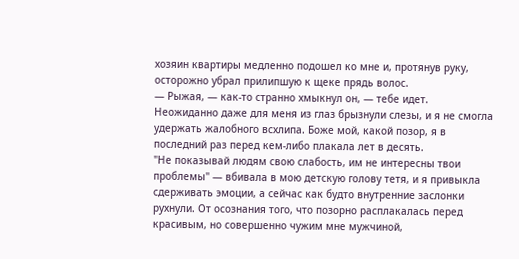хозяин квартиры медленно подошел ко мне и, протянув руку, осторожно убрал прилипшую к щеке прядь волос.
— Рыжая, — как-то странно хмыкнул он, — тебе идет.
Неожиданно даже для меня из глаз брызнули слезы, и я не смогла удержать жалобного всхлипа. Боже мой, какой позор, я в последний раз перед кем-либо плакала лет в десять.
"Не показывай людям свою слабость, им не интересны твои проблемы" — вбивала в мою детскую голову тетя, и я привыкла сдерживать эмоции, а сейчас как будто внутренние заслонки рухнули. От осознания того, что позорно расплакалась перед красивым, но совершенно чужим мне мужчиной,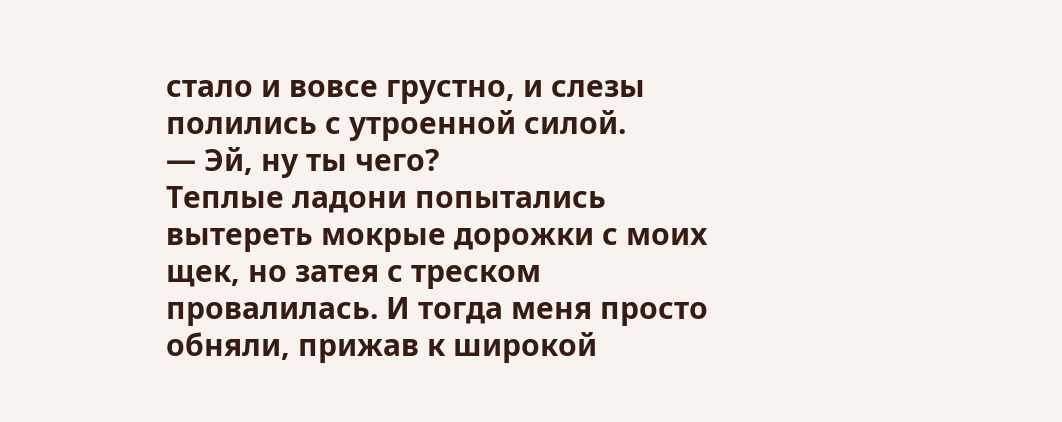стало и вовсе грустно, и слезы полились с утроенной силой.
— Эй, ну ты чего?
Теплые ладони попытались вытереть мокрые дорожки с моих щек, но затея с треском провалилась. И тогда меня просто обняли, прижав к широкой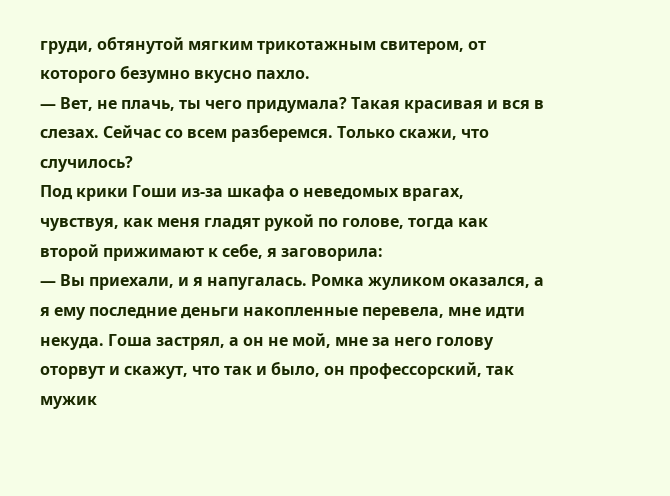груди, обтянутой мягким трикотажным свитером, от которого безумно вкусно пахло.
— Вет, не плачь, ты чего придумала? Такая красивая и вся в слезах. Сейчас со всем разберемся. Только скажи, что случилось?
Под крики Гоши из-за шкафа о неведомых врагах, чувствуя, как меня гладят рукой по голове, тогда как второй прижимают к себе, я заговорила:
— Вы приехали, и я напугалась. Ромка жуликом оказался, а я ему последние деньги накопленные перевела, мне идти некуда. Гоша застрял, а он не мой, мне за него голову оторвут и скажут, что так и было, он профессорский, так мужик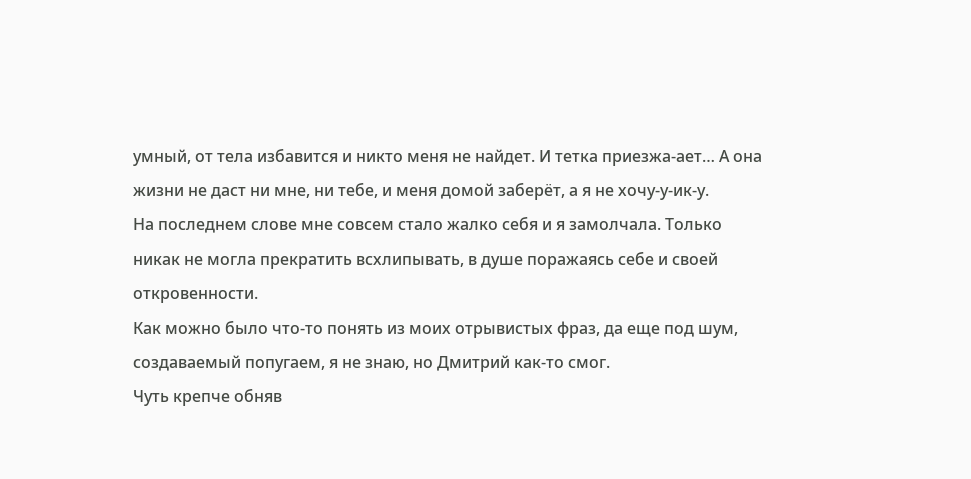умный, от тела избавится и никто меня не найдет. И тетка приезжа-ает… А она жизни не даст ни мне, ни тебе, и меня домой заберёт, а я не хочу-у-ик-у.
На последнем слове мне совсем стало жалко себя и я замолчала. Только никак не могла прекратить всхлипывать, в душе поражаясь себе и своей откровенности.
Как можно было что-то понять из моих отрывистых фраз, да еще под шум, создаваемый попугаем, я не знаю, но Дмитрий как-то смог.
Чуть крепче обняв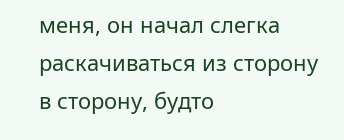меня, он начал слегка раскачиваться из сторону в сторону, будто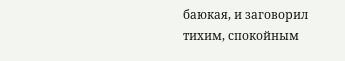баюкая, и заговорил тихим, спокойным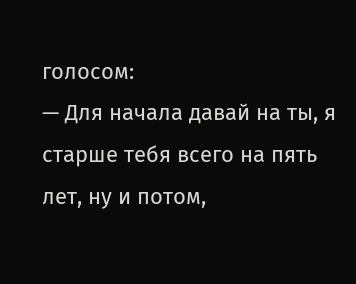голосом:
— Для начала давай на ты, я старше тебя всего на пять лет, ну и потом,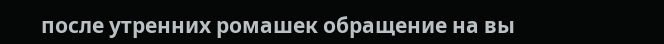после утренних ромашек обращение на вы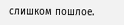слишком пошлое.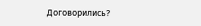Договорились?